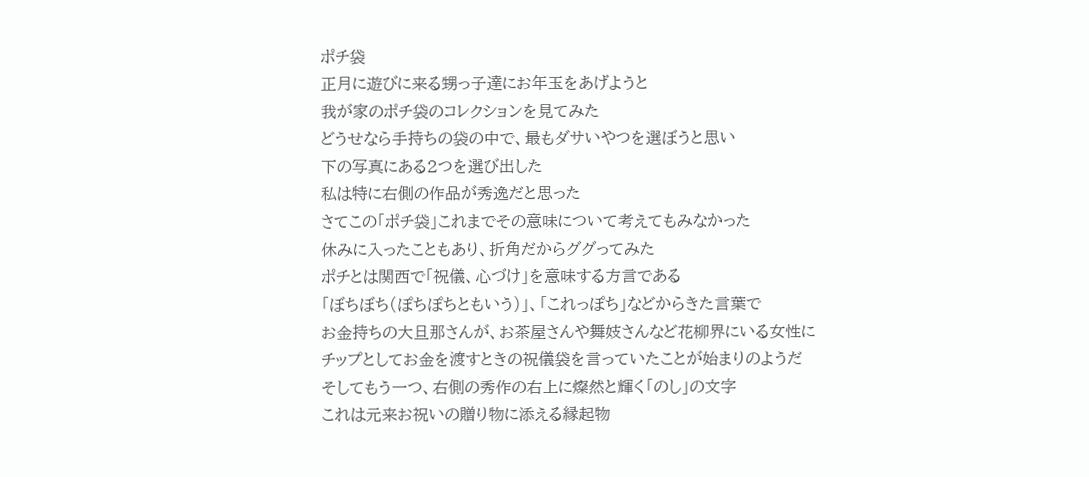ポチ袋
正月に遊びに来る甥っ子達にお年玉をあげようと
我が家のポチ袋のコレクションを見てみた
どうせなら手持ちの袋の中で、最もダサいやつを選ぼうと思い
下の写真にある2つを選び出した
私は特に右側の作品が秀逸だと思った
さてこの「ポチ袋」これまでその意味について考えてもみなかった
休みに入ったこともあり、折角だからググってみた
ポチとは関西で「祝儀、心づけ」を意味する方言である
「ぼちぼち(ぽちぽちともいう)」、「これっぽち」などからきた言葉で
お金持ちの大旦那さんが、お茶屋さんや舞妓さんなど花柳界にいる女性に
チップとしてお金を渡すときの祝儀袋を言っていたことが始まりのようだ
そしてもう一つ、右側の秀作の右上に燦然と輝く「のし」の文字
これは元来お祝いの贈り物に添える縁起物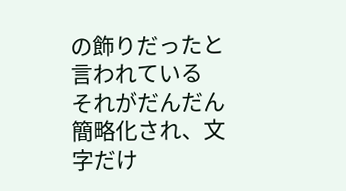の飾りだったと言われている
それがだんだん簡略化され、文字だけ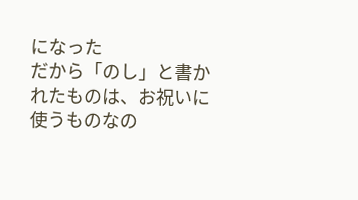になった
だから「のし」と書かれたものは、お祝いに使うものなの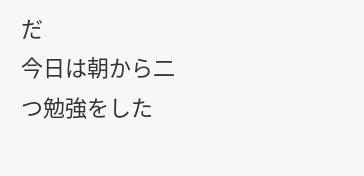だ
今日は朝から二つ勉強をした